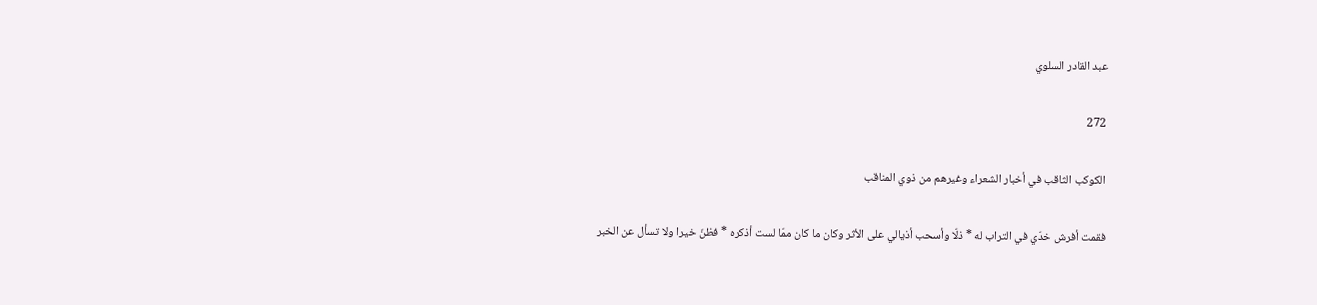عبد القادر السلوي

272

الكوكب الثاقب في أخبار الشعراء وغيرهم من ذوي المناقب

فقمت أفرش خدّي في التراب له * ذلّا وأسحب أذيالي على الأثر وكان ما كان ممّا لست أذكره * فظنّ خيرا ولا تسأل عن الخبر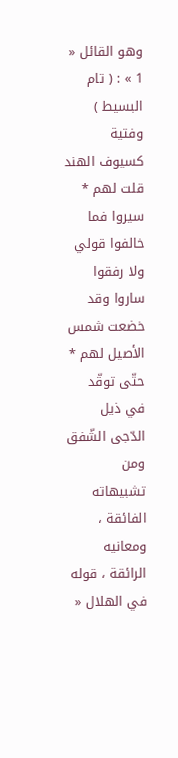وهو القائل « 1 » : ( تام البسيط ) وفتية كسيوف الهند قلت لهم * سيروا فما خالفوا قولي ولا رفقوا ساروا وقد خضعت شمس الأصيل لهم * حتّى توقّد في ذيل الدّجى الشّفق ومن تشبيهاته الفائقة ، ومعانيه الرائقة ، قوله في الهلال «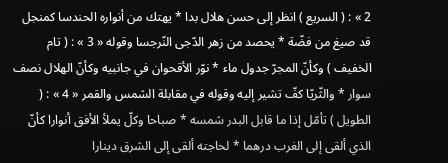2 » : ( السريع ) انظر إلى حسن هلال بدا * يهتك من أنواره الحندسا كمنجل قد صيغ من فضّة * يحصد من زهر الدّجى النّرجسا وقوله « 3 » : ( تام الخفيف ) وكأنّ المجرّ جدول ماء * نوّر الأقحوان في جانبيه وكأنّ الهلال نصف سوار * والثّريّا كفّ تشير إليه وقوله في مقابلة الشمس والقمر « 4 » : ( الطويل ) تأمّل إذا ما قابل البدر شمسه * صباحا وكلّ يملأ الأفق أنوارا كأنّ الذي ألقى إلى الغرب درهما * لحاجته ألقى إلى الشرق دينارا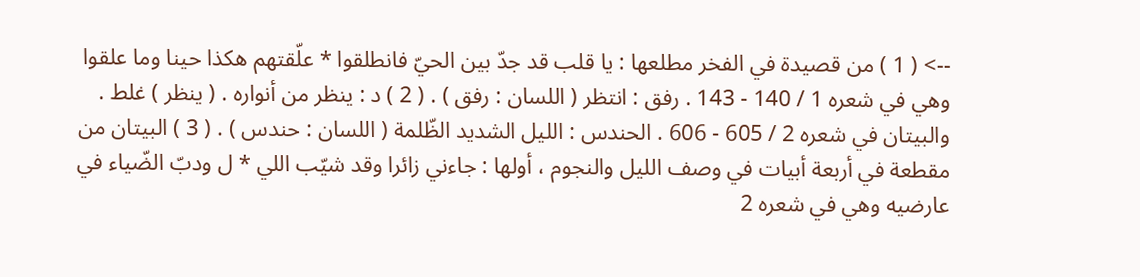--> ( 1 ) من قصيدة في الفخر مطلعها : يا قلب قد جدّ بين الحيّ فانطلقوا * علّقتهم هكذا حينا وما علقوا وهي في شعره 1 / 140 - 143 . رفق : انتظر ( اللسان : رفق ) . ( 2 ) د : ينظر من أنواره . ( ينظر ) غلط . والبيتان في شعره 2 / 605 - 606 . الحندس : الليل الشديد الظّلمة ( اللسان : حندس ) . ( 3 ) البيتان من مقطعة في أربعة أبيات في وصف الليل والنجوم ، أولها : جاءني زائرا وقد شيّب اللي * ل ودبّ الضّياء في عارضيه وهي في شعره 2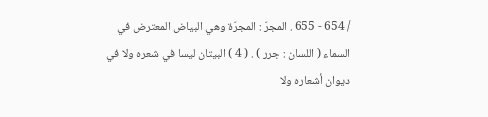/ 654 - 655 . المجرّ : المجرّة وهي البياض المعترض في السماء ( اللسان : جرر ) . ( 4 ) البيتان ليسا في شعره ولا في ديوان أشعاره ولا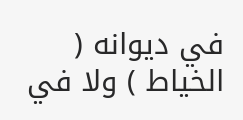في ديوانه ( الخياط ) ولا في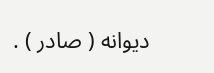ديوانه ( صادر ) .